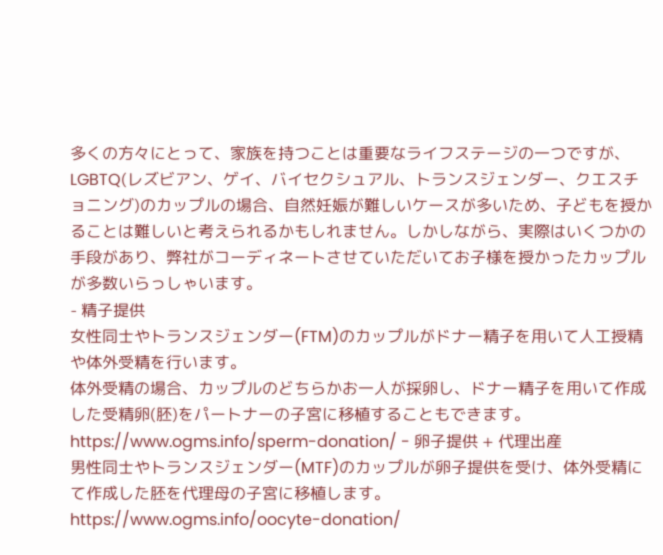多くの方々にとって、家族を持つことは重要なライフステージの一つですが、LGBTQ(レズビアン、ゲイ、バイセクシュアル、トランスジェンダー、クエスチョニング)のカップルの場合、自然妊娠が難しいケースが多いため、子どもを授かることは難しいと考えられるかもしれません。しかしながら、実際はいくつかの手段があり、弊社がコーディネートさせていただいてお子様を授かったカップルが多数いらっしゃいます。
- 精子提供
女性同士やトランスジェンダー(FTM)のカップルがドナー精子を用いて人工授精や体外受精を行います。
体外受精の場合、カップルのどちらかお一人が採卵し、ドナー精子を用いて作成した受精卵(胚)をパートナーの子宮に移植することもできます。
https://www.ogms.info/sperm-donation/ - 卵子提供 + 代理出産
男性同士やトランスジェンダー(MTF)のカップルが卵子提供を受け、体外受精にて作成した胚を代理母の子宮に移植します。
https://www.ogms.info/oocyte-donation/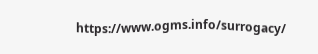https://www.ogms.info/surrogacy/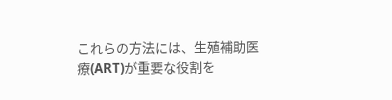これらの方法には、生殖補助医療(ART)が重要な役割を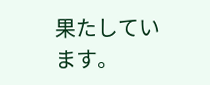果たしています。